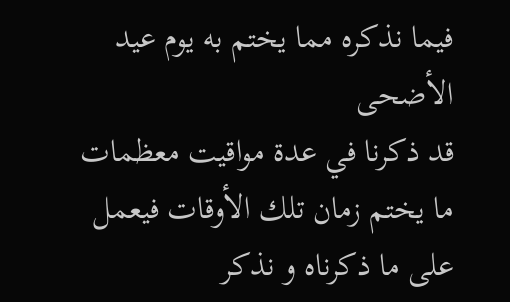فيما نذكره مما يختم به يوم عيد الأضحى
قد ذكرنا في عدة مواقيت معظمات ما يختم زمان تلك الأوقات فيعمل على ما ذكرناه و نذكر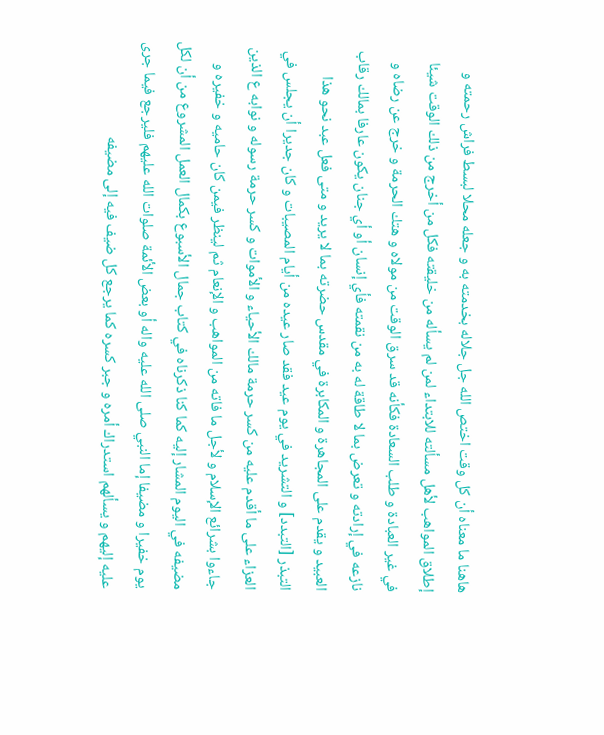هاهنا ما معناه أن كل وقت اختص الله جل جلاله بخدمته به و جعله محلا لبسط فراش رحمته و إطلاق المواهب لأهل مسألته للابتداء لمن لم يسأله من خليقته فكل من أخرج من ذلك الوقت شيئا في غير العبادة و طلب السعادة فكأنه قد سرق الوقت من مولاه و هتك الحرمة و خرج عن رضاه و نازعه في إرادته و تعرض بما لا طاقة له به من نقمته فأي إنسان أو أي جنان يكون عارفا بمالك رقاب العبيد و يقدم على المجاهرة و المكابرة في مقدس حضرته بما لا يريد و متى فعل عبد نحو هذا التبذر [التبدد] و التشريد في يوم عيد فقد صار عيده من أيام المصيبات و كان جديرا أن يجلس في العزاء على ما أقدم عليه من كسر حرمة مالك الأحياء و الأموات و كسر حرمة رسوله و نوابه ع الذين جاءوا بشرائع الإسلام و لأجل ما فاته من المواهب و الإنعام ثم لينظر فيمن كان حاميه و خفيره و مضيفه في اليوم المشار إليه كما كنا ذكرناه في كتاب جمال الأسبوع بكمال العمل المشروع من أن لكل يوم خفيرا و مضيفا إما النبي صلى الله عليه واله أو بعض الأئمة صلوات الله عليهم فليرجع فيما جرى عليه إليهم و يسألهم استدراك أمره و جبر كسره كما يرجع كل ضيف فيه إلى مضيفه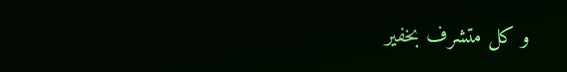و كل متشرف بخفير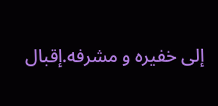إلى خفيره و مشرفه.إقبال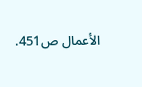الأعمال ص451.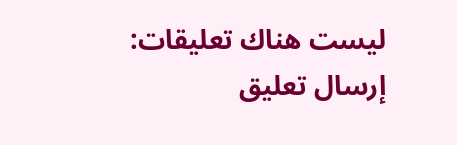ليست هناك تعليقات:
إرسال تعليق